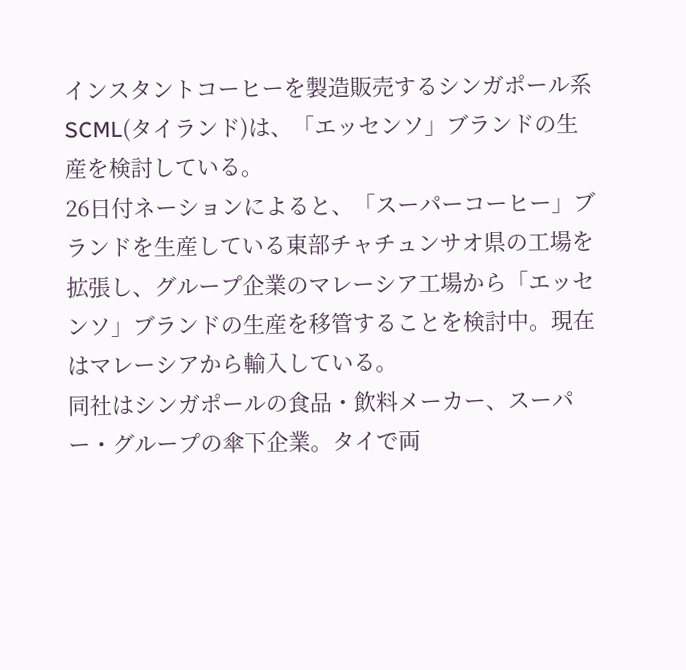インスタントコーヒーを製造販売するシンガポール系SCML(タイランド)は、「エッセンソ」ブランドの生産を検討している。
26日付ネーションによると、「スーパーコーヒー」ブランドを生産している東部チャチュンサオ県の工場を拡張し、グループ企業のマレーシア工場から「エッセンソ」ブランドの生産を移管することを検討中。現在はマレーシアから輸入している。
同社はシンガポールの食品・飲料メーカー、スーパー・グループの傘下企業。タイで両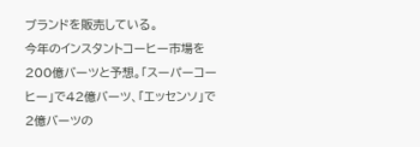ブランドを販売している。
今年のインスタントコーヒー市場を200億バーツと予想。「スーパーコーヒー」で42億バーツ、「エッセンソ」で2億バーツの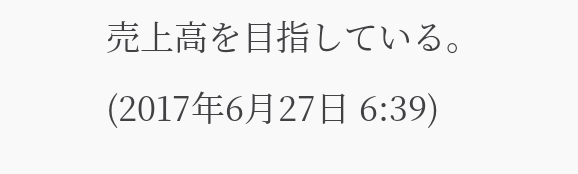売上高を目指している。
(2017年6月27日 6:39)